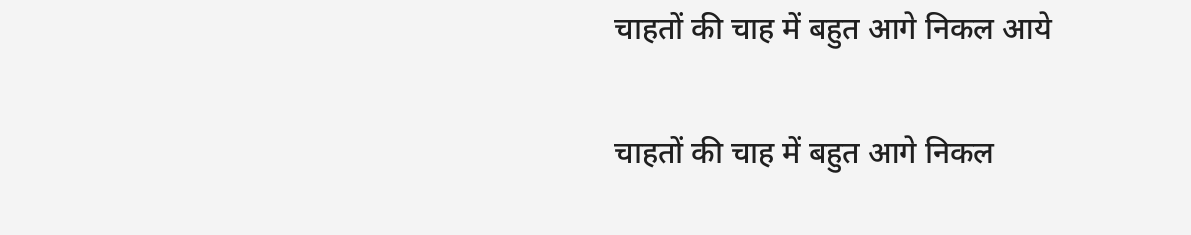चाहतों की चाह में बहुत आगे निकल आये

चाहतों की चाह में बहुत आगे निकल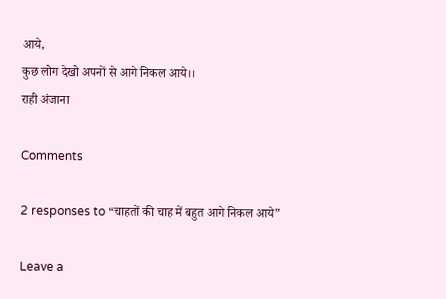आये,
कुछ लोग देखो अपनों से आगे निकल आये।।
राही अंजाना

Comments

2 responses to “चाहतों की चाह में बहुत आगे निकल आये”

Leave a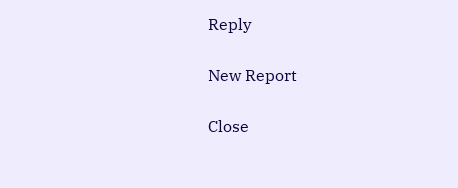Reply

New Report

Close